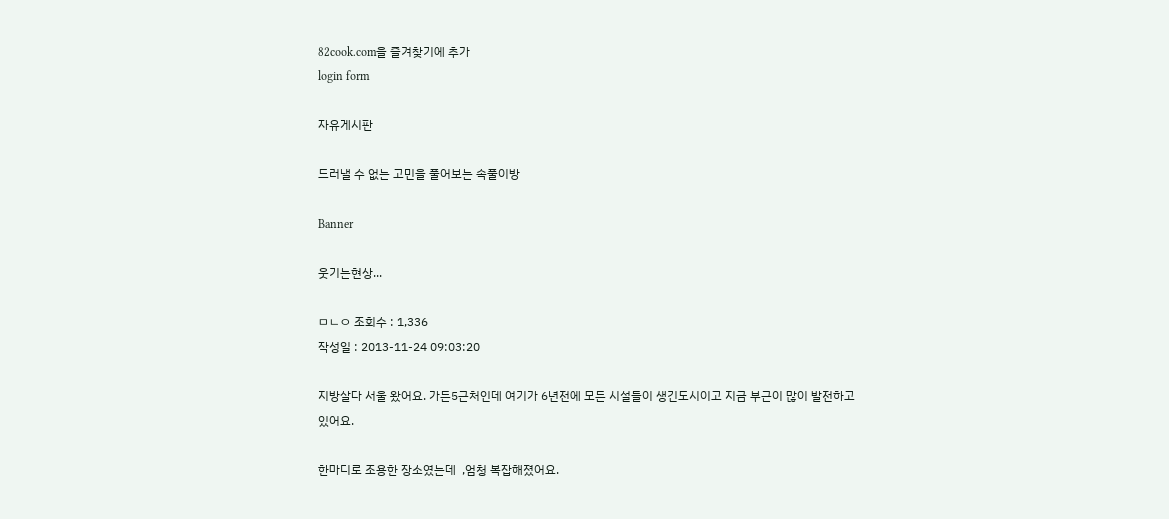82cook.com을 즐겨찾기에 추가
login form

자유게시판

드러낼 수 없는 고민을 풀어보는 속풀이방

Banner

웃기는현상...

ㅁㄴㅇ 조회수 : 1,336
작성일 : 2013-11-24 09:03:20

지방살다 서울 왔어요. 가든5근처인데 여기가 6년전에 모든 시설들이 생긴도시이고 지금 부근이 많이 발전하고 있어요.

한마디로 조용한 장소였는데  ,엄청 복잡해졌어요.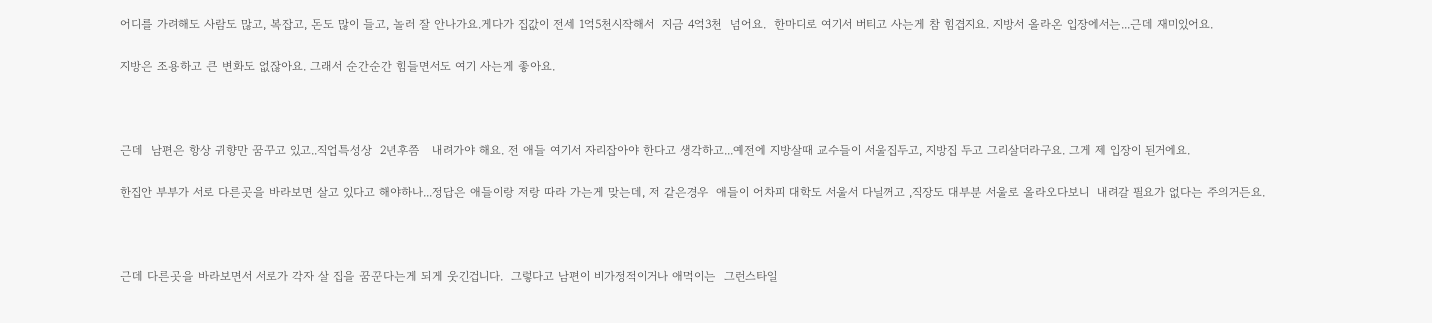어디를 가려해도 사람도 많고, 복잡고, 돈도 많이 들고, 놀러 잘 안나가요.게다가 집값이 전세 1억5천시작해서  지금 4억3천  넘어요.  한마디로 여기서 버티고 사는게 참 힘겹지요. 지방서 올라온 입장에서는...근데 재미있어요.

지방은 조용하고 큰 변화도 없잖아요. 그래서 순간순간 힘들면서도 여기 사는게 좋아요.



근데  남편은 항상 귀향만 꿈꾸고 있고..직업특성상  2년후쯤   내려가야 해요. 전 애들 여기서 자리잡아야 한다고 생각하고...예전에 지방살때 교수들이 서울집두고, 지방집 두고 그리살더라구요. 그게 제 입장이 된거에요.

한집안 부부가 서로 다른곳을 바라보면 살고 있다고 해야하나...정답은 애들이랑 저랑 따라 가는게 맞는데, 저 같은경우  애들이 어차피 대학도 서울서 다닐꺼고 ,직장도 대부분 서울로 올라오다보니  내려갈 필요가 없다는 주의거든요.



근데 다른곳을 바라보면서 서로가 각자 살 집을 꿈꾼다는게 되게 웃긴겁니다.  그렇다고 남편이 비가정적이거나 애먹이는  그런스타일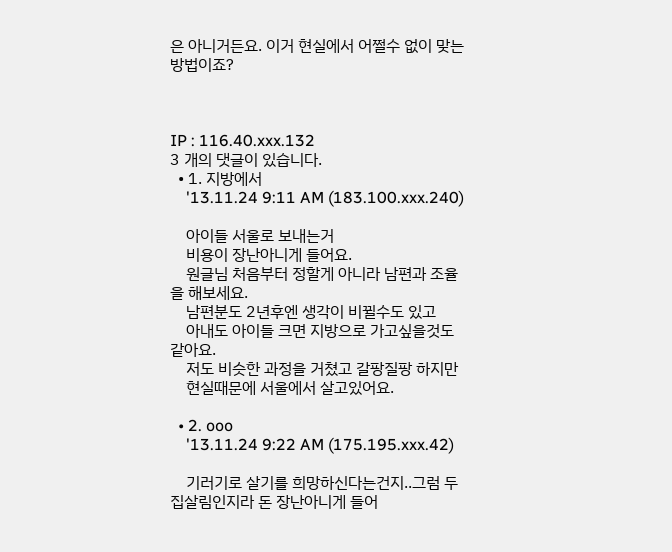은 아니거든요. 이거 현실에서 어쩔수 없이 맞는 방법이죠?



IP : 116.40.xxx.132
3 개의 댓글이 있습니다.
  • 1. 지방에서
    '13.11.24 9:11 AM (183.100.xxx.240)

    아이들 서울로 보내는거
    비용이 장난아니게 들어요.
    원글님 처음부터 정할게 아니라 남편과 조율을 해보세요.
    남편분도 2년후엔 생각이 비뀔수도 있고
    아내도 아이들 크면 지방으로 가고싶을것도 같아요.
    저도 비슷한 과정을 거쳤고 갈팡질팡 하지만
    현실때문에 서울에서 살고있어요.

  • 2. ooo
    '13.11.24 9:22 AM (175.195.xxx.42)

    기러기로 살기를 희망하신다는건지..그럼 두집살림인지라 돈 장난아니게 들어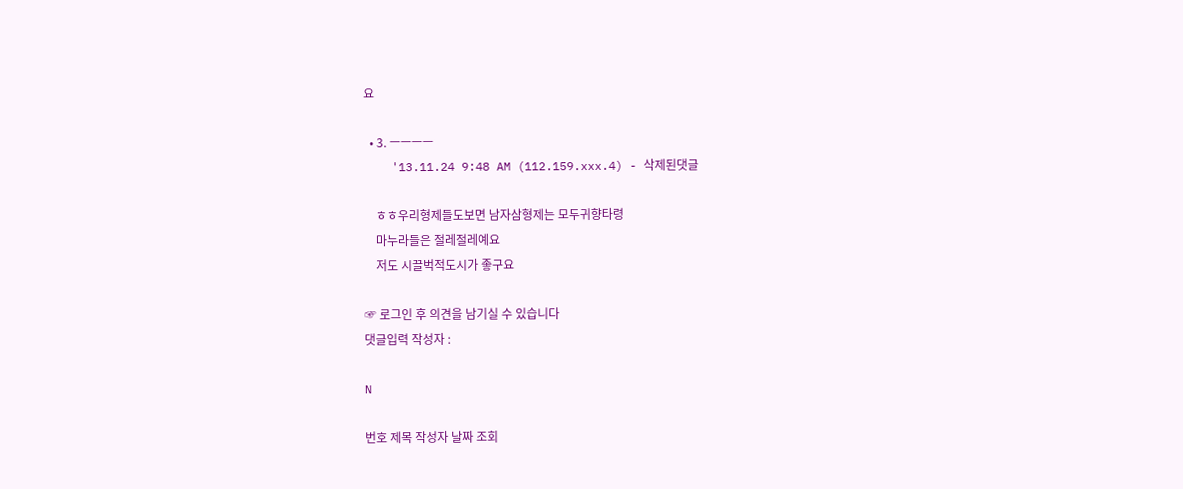요

  • 3. ㅡㅡㅡㅡ
    '13.11.24 9:48 AM (112.159.xxx.4) - 삭제된댓글

    ㅎㅎ우리형제들도보면 남자삼형제는 모두귀향타령
    마누라들은 절레절레예요
    저도 시끌벅적도시가 좋구요

☞ 로그인 후 의견을 남기실 수 있습니다
댓글입력 작성자 :

N

번호 제목 작성자 날짜 조회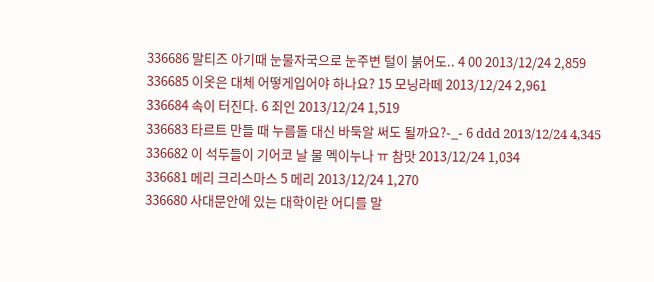336686 말티즈 아기때 눈물자국으로 눈주변 털이 붉어도.. 4 00 2013/12/24 2,859
336685 이옷은 대체 어떻게입어야 하나요? 15 모닝라떼 2013/12/24 2,961
336684 속이 터진다. 6 죄인 2013/12/24 1,519
336683 타르트 만들 때 누름돌 대신 바둑알 써도 될까요?-_- 6 ddd 2013/12/24 4,345
336682 이 석두들이 기어코 날 물 멕이누나 ㅠ 참맛 2013/12/24 1,034
336681 메리 크리스마스 5 메리 2013/12/24 1,270
336680 사대문안에 있는 대학이란 어디를 말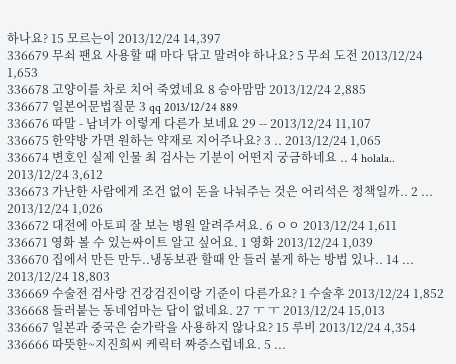하나요? 15 모르는이 2013/12/24 14,397
336679 무쇠 팬요 사용할 때 마다 닦고 말려야 하나요? 5 무쇠 도전 2013/12/24 1,653
336678 고양이를 차로 치어 죽였네요 8 승아맘맘 2013/12/24 2,885
336677 일본어문법질문 3 qq 2013/12/24 889
336676 따말 - 남녀가 이렇게 다른가 보네요 29 -- 2013/12/24 11,107
336675 한약방 가면 원하는 약재로 지어주나요? 3 .. 2013/12/24 1,065
336674 변호인 실제 인물 최 검사는 기분이 어떤지 궁금하네요 .. 4 holala.. 2013/12/24 3,612
336673 가난한 사람에게 조건 없이 돈을 나눠주는 것은 어리석은 정책일까.. 2 ... 2013/12/24 1,026
336672 대전에 아토피 잘 보는 병원 알려주셔요. 6 ㅇㅇ 2013/12/24 1,611
336671 영화 볼 수 있는싸이트 알고 싶어요. 1 영화 2013/12/24 1,039
336670 집에서 만든 만두..냉동보관 할때 안 들러 붙게 하는 방법 있나.. 14 ... 2013/12/24 18,803
336669 수술전 검사랑 건강검진이랑 기준이 다른가요? 1 수술후 2013/12/24 1,852
336668 들러붙는 동네엄마는 답이 없네요. 27 ㅜ ㅜ 2013/12/24 15,013
336667 일본과 중국은 숟가락을 사용하지 않나요? 15 루비 2013/12/24 4,354
336666 따뜻한~지진희씨 케릭터 짜증스럽네요. 5 ...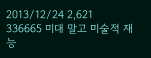2013/12/24 2,621
336665 미대 말고 미술적 재능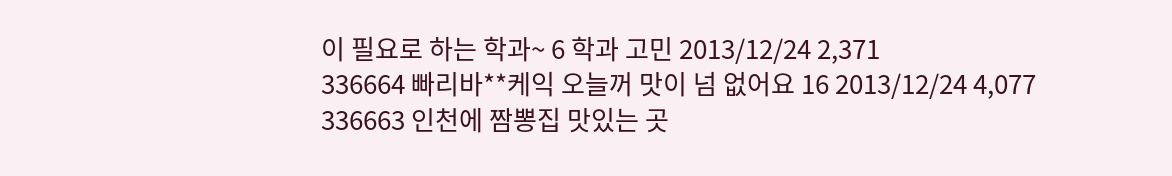이 필요로 하는 학과~ 6 학과 고민 2013/12/24 2,371
336664 빠리바**케익 오늘꺼 맛이 넘 없어요 16 2013/12/24 4,077
336663 인천에 짬뽕집 맛있는 곳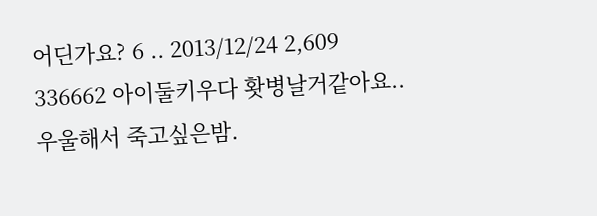어딘가요? 6 .. 2013/12/24 2,609
336662 아이둘키우다 홧병날거같아요.. 우울해서 죽고싶은밤.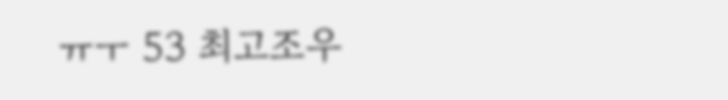ㅠㅜ 53 최고조우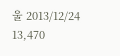울 2013/12/24 13,470